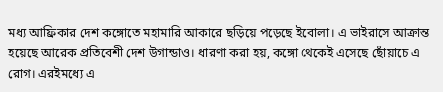মধ্য আফ্রিকার দেশ কঙ্গোতে মহামারি আকারে ছড়িয়ে পড়েছে ইবোলা। এ ভাইরাসে আক্রান্ত হয়েছে আরেক প্রতিবেশী দেশ উগান্ডাও। ধারণা করা হয়, কঙ্গো থেকেই এসেছে ছোঁয়াচে এ রোগ। এরইমধ্যে এ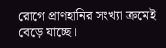রোগে প্রাণহানির সংখ্যা ক্রমেই বেড়ে যাচ্ছে।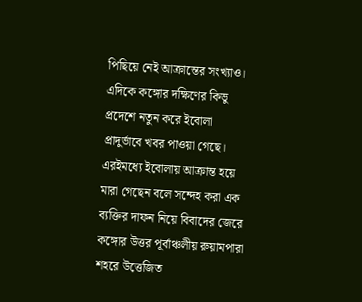পিছিয়ে নেই আক্রান্তের সংখ্যাও। এদিকে কঙ্গোর দক্ষিণের কিভু প্রদেশে নতুন করে ইবোলা প্রাদুর্ভাবে খবর পাওয়া গেছে।
এরইমধ্যে ইবোলায় আক্রান্ত হয়ে মারা গেছেন বলে সন্দেহ করা এক ব্যক্তির দাফন নিয়ে বিবাদের জেরে কঙ্গোর উত্তর পূর্বাঞ্চলীয় রুয়ামপারা শহরে উত্তেজিত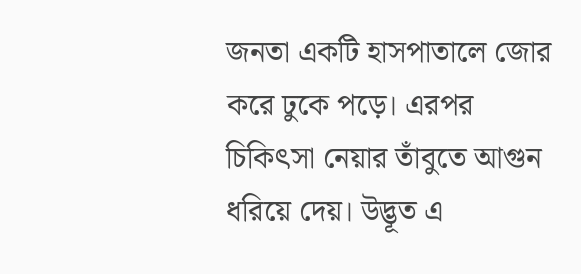জনতা একটি হাসপাতালে জোর করে ঢুকে পড়ে। এরপর চিকিৎসা নেয়ার তাঁবুতে আগুন ধরিয়ে দেয়। উদ্ভূত এ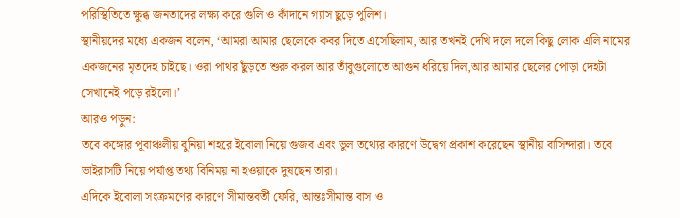পরিস্থিতিতে ক্ষুব্ধ জনতাদের লক্ষ্য করে গুলি ও কাঁদানে গ্যাস ছুড়ে পুলিশ।
স্থানীয়দের মধ্যে একজন বলেন, ‘আমরা আমার ছেলেকে কবর দিতে এসেছিলাম, আর তখনই দেখি দলে দলে কিছু লোক এলি নামের একজনের মৃতদেহ চাইছে। ওরা পাথর ছুঁড়তে শুরু করল আর তাঁবুগুলোতে আগুন ধরিয়ে দিল,আর আমার ছেলের পোড়া দেহটা সেখানেই পড়ে রইলো।’
আরও পড়ুন:
তবে কঙ্গোর পূবাঞ্চলীয় বুনিয়া শহরে ইবোলা নিয়ে গুজব এবং ভুল তথ্যের কারণে উদ্বেগ প্রকাশ করেছেন স্থানীয় বাসিন্দারা। তবে ভাইরাসটি নিয়ে পর্যাপ্ত তথ্য বিনিময় না হওয়াকে দুষছেন তারা।
এদিকে ইবোলা সংক্রমণের কারণে সীমান্তবর্তী ফেরি, আন্তঃসীমান্ত বাস ও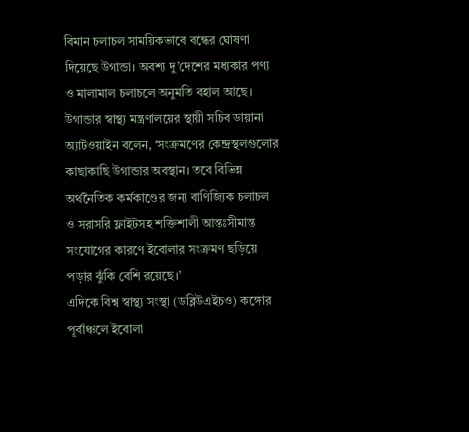বিমান চলাচল সাময়িকভাবে বন্ধের ঘোষণা দিয়েছে উগান্ডা। অবশ্য দু’দেশের মধ্যকার পণ্য ও মালামাল চলাচলে অনুমতি বহাল আছে।
উগান্ডার স্বাস্থ্য মন্ত্রণালয়ের স্থায়ী সচিব ডায়ানা অ্যাটওয়াইন বলেন, ‘সংক্রমণের কেন্দ্রস্থলগুলোর কাছাকাছি উগান্ডার অবস্থান। তবে বিভিন্ন অর্থনৈতিক কর্মকাণ্ডের জন্য বাণিজ্যিক চলাচল ও সরাসরি ফ্লাইটসহ শক্তিশালী আন্তঃসীমান্ত সংযোগের কারণে ইবোলার সংক্রমণ ছড়িয়ে পড়ার ঝুঁকি বেশি রয়েছে।’
এদিকে বিশ্ব স্বাস্থ্য সংস্থা (ডব্লিউএইচও) কঙ্গোর পূর্বাঞ্চলে ইবোলা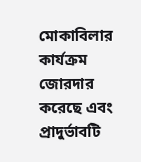মোকাবিলার কার্যক্রম জোরদার করেছে এবং প্রাদুর্ভাবটি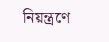নিয়ন্ত্রণে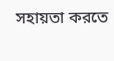সহায়তা করতে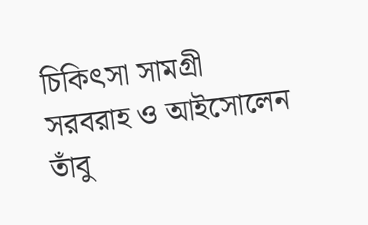চিকিৎসা সামগ্রী সরবরাহ ও আইসোলেন তাঁবু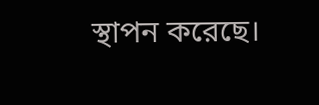স্থাপন করেছে।